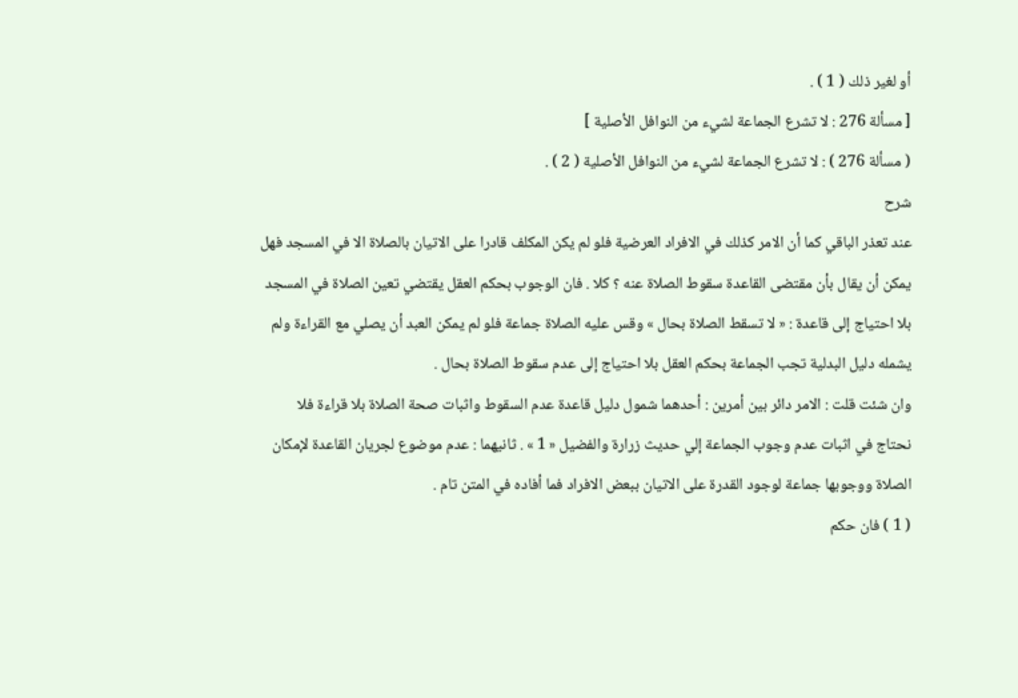أو لغير ذلك ( 1 ) .
[ مسألة 276 : لا تشرع الجماعة لشيء من النوافل الأصلية ]
( مسألة 276 ) : لا تشرع الجماعة لشيء من النوافل الأصلية ( 2 ) .
شرح
عند تعذر الباقي كما أن الامر كذلك في الافراد العرضية فلو لم يكن المكلف قادرا على الاتيان بالصلاة الا في المسجد فهل يمكن أن يقال بأن مقتضى القاعدة سقوط الصلاة عنه ؟ كلا . فان الوجوب بحكم العقل يقتضي تعين الصلاة في المسجد بلا احتياج إلى قاعدة : « لا تسقط الصلاة بحال » وقس عليه الصلاة جماعة فلو لم يمكن العبد أن يصلي مع القراءة ولم يشمله دليل البدلية تجب الجماعة بحكم العقل بلا احتياج إلى عدم سقوط الصلاة بحال .
وان شئت قلت : الامر دائر بين أمرين : أحدهما شمول دليل قاعدة عدم السقوط واثبات صحة الصلاة بلا قراءة فلا نحتاج في اثبات عدم وجوب الجماعة إلي حديث زرارة والفضيل « 1 » . ثانيهما : عدم موضوع لجريان القاعدة لإمكان الصلاة ووجوبها جماعة لوجود القدرة على الاتيان ببعض الافراد فما أفاده في المتن تام .
( 1 ) فان حكم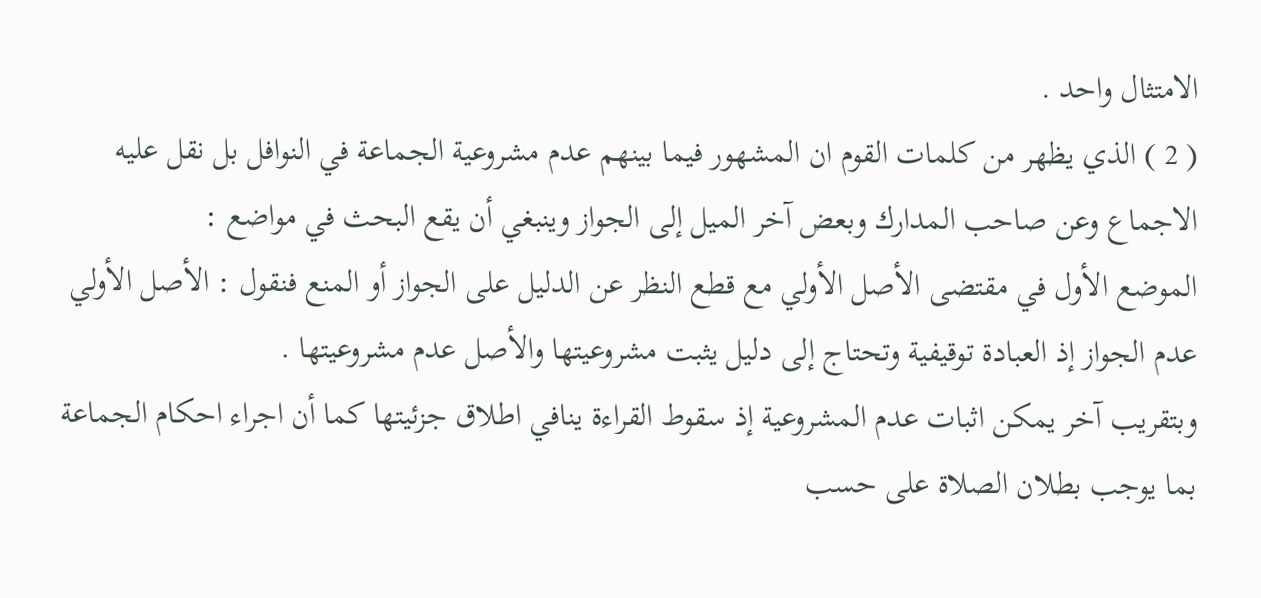الامتثال واحد .
( 2 ) الذي يظهر من كلمات القوم ان المشهور فيما بينهم عدم مشروعية الجماعة في النوافل بل نقل عليه الاجماع وعن صاحب المدارك وبعض آخر الميل إلى الجواز وينبغي أن يقع البحث في مواضع :
الموضع الأول في مقتضى الأصل الأولي مع قطع النظر عن الدليل على الجواز أو المنع فنقول : الأصل الأولي عدم الجواز إذ العبادة توقيفية وتحتاج إلى دليل يثبت مشروعيتها والأصل عدم مشروعيتها .
وبتقريب آخر يمكن اثبات عدم المشروعية إذ سقوط القراءة ينافي اطلاق جزئيتها كما أن اجراء احكام الجماعة بما يوجب بطلان الصلاة على حسب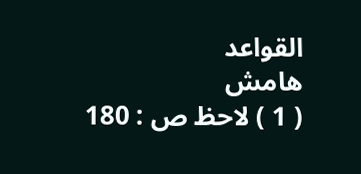القواعد
هامش
( 1 ) لاحظ ص : 180